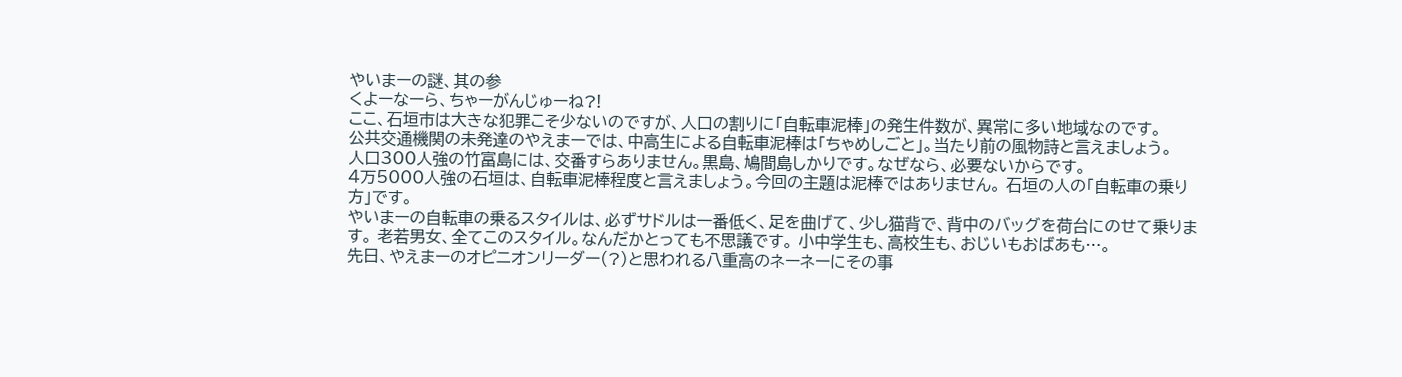やいまーの謎、其の参
くよーなーら、ちゃーがんじゅーね?!
ここ、石垣市は大きな犯罪こそ少ないのですが、人口の割りに「自転車泥棒」の発生件数が、異常に多い地域なのです。
公共交通機関の未発達のやえまーでは、中高生による自転車泥棒は「ちゃめしごと」。当たり前の風物詩と言えましょう。
人口300人強の竹富島には、交番すらありません。黒島、鳩間島しかりです。なぜなら、必要ないからです。
4万5000人強の石垣は、自転車泥棒程度と言えましょう。今回の主題は泥棒ではありません。 石垣の人の「自転車の乗り方」です。
やいまーの自転車の乗るスタイルは、必ずサドルは一番低く、足を曲げて、少し猫背で、背中のバッグを荷台にのせて乗ります。 老若男女、全てこのスタイル。なんだかとっても不思議です。 小中学生も、高校生も、おじいもおばあも…。
先日、やえまーのオピニオンリーダー(?)と思われる八重高のネーネーにその事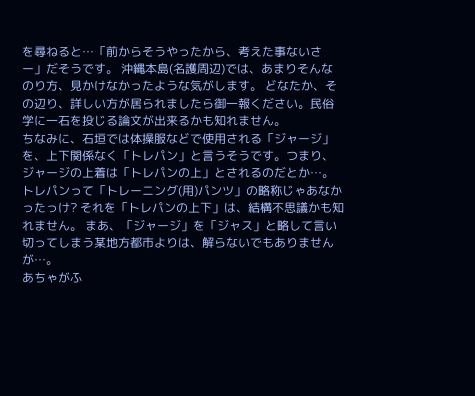を尋ねると…「前からそうやったから、考えた事ないさー」だそうです。 沖縄本島(名護周辺)では、あまりそんなのり方、見かけなかったような気がします。 どなたか、その辺り、詳しい方が居られましたら御一報ください。民俗学に一石を投じる論文が出来るかも知れません。
ちなみに、石垣では体操服などで使用される「ジャージ」を、上下関係なく「トレパン」と言うそうです。つまり、ジャージの上着は「トレパンの上」とされるのだとか…。トレパンって「トレーニング(用)パンツ」の略称じゃあなかったっけ? それを「トレパンの上下」は、結構不思議かも知れません。 まあ、「ジャージ」を「ジャス」と略して言い切ってしまう某地方都市よりは、解らないでもありませんが…。
あちゃがふ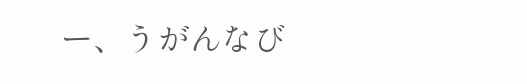ー、うがんなび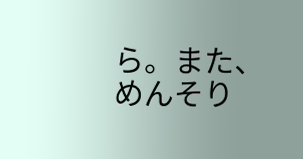ら。また、めんそり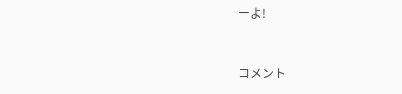ーよ!


コメント